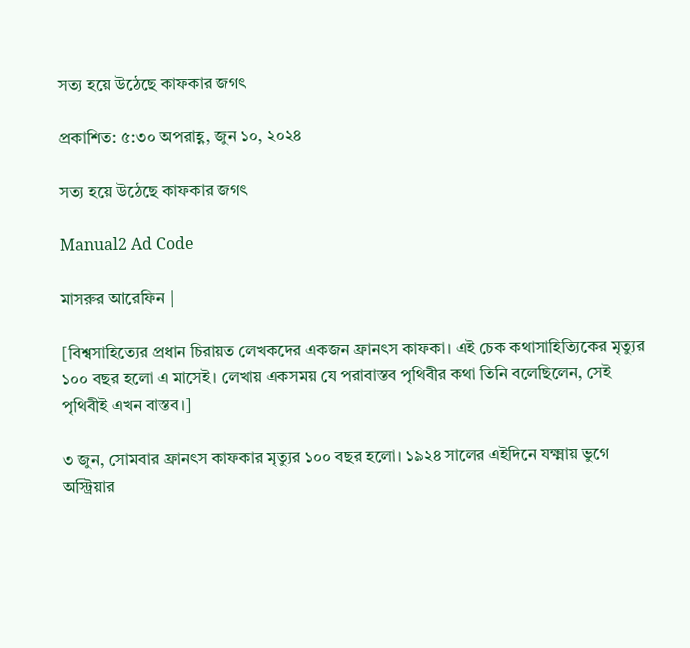সত্য হয়ে উঠেছে কাফকার জগৎ

প্রকাশিত: ৫:৩০ অপরাহ্ণ, জুন ১০, ২০২৪

সত্য হয়ে উঠেছে কাফকার জগৎ

Manual2 Ad Code

মাসরুর আরেফিন |

[বিশ্বসাহিত্যের প্রধান চিরায়ত লেখকদের একজন ফ্রানৎস কাফকা। এই চেক কথাসাহিত্যিকের মৃত্যুর ১০০ বছর হলো এ মাসেই। লেখায় একসময় যে পরাবাস্তব পৃথিবীর কথা তিনি বলেছিলেন, সেই পৃথিবীই এখন বাস্তব।]

৩ জুন, সোমবার ফ্রানৎস কাফকার মৃত্যুর ১০০ বছর হলো। ১৯২৪ সালের এইদিনে যক্ষ্মায় ভুগে অস্ট্রিয়ার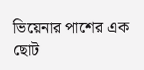ভিয়েনার পাশের এক ছোট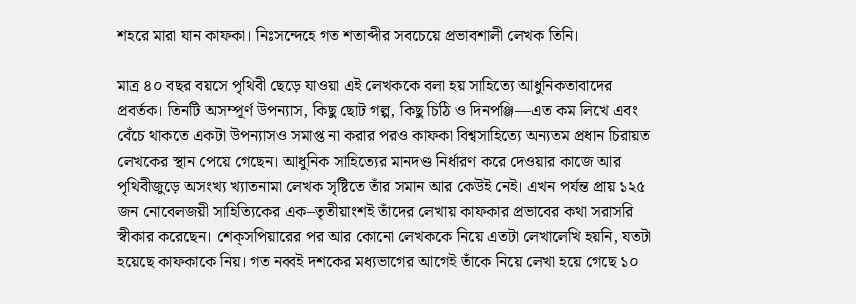শহরে মারা যান কাফকা। নিঃসন্দেহে গত শতাব্দীর সবচেয়ে প্রভাবশালী লেখক তিনি।

মাত্র ৪০ বছর বয়সে পৃথিবী ছেড়ে যাওয়া এই লেখককে বলা হয় সাহিত্যে আধুনিকতাবাদের প্রবর্তক। তিনটি অসম্পূর্ণ উপন্যাস, কিছু ছোট গল্প, কিছু চিঠি ও দিনপঞ্জি—এত কম লিখে এবং বেঁচে থাকতে একটা উপন্যাসও সমাপ্ত না করার পরও কাফকা বিশ্বসাহিত্যে অন্যতম প্রধান চিরায়ত লেখকের স্থান পেয়ে গেছেন। আধুনিক সাহিত্যের মানদণ্ড নির্ধারণ করে দেওয়ার কাজে আর পৃথিবীজুড়ে অসংখ্য খ্যাতনামা লেখক সৃষ্টিতে তাঁর সমান আর কেউই নেই। এখন পর্যন্ত প্রায় ১২৫ জন নোবেলজয়ী সাহিত্যিকের এক–তৃতীয়াংশই তাঁদের লেখায় কাফকার প্রভাবের কথা সরাসরি স্বীকার করেছেন। শেক্‌সপিয়ারের পর আর কোনো লেখককে নিয়ে এতটা লেখালেখি হয়নি, যতটা হয়েছে কাফকাকে নিয়। গত নব্বই দশকের মধ্যভাগের আগেই তাঁকে নিয়ে লেখা হয়ে গেছে ১০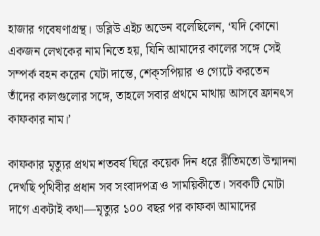হাজার গবেষণাগ্রন্থ। ডব্লিউ এইচ অডেন বলেছিলেন, ‘যদি কোনো একজন লেখকের নাম নিতে হয়, যিনি আমাদের কালের সঙ্গে সেই সম্পর্ক বহন করেন যেটা দান্তে, শেক্‌সপিয়ার ও গ্যেটে করতেন তাঁদের কালগুলোর সঙ্গে, তাহলে সবার প্রথমে মাথায় আসবে ফ্রানৎস কাফকার নাম।’

কাফকার মৃত্যুর প্রথম শতবর্ষ ঘিরে কয়েক দিন ধরে রীতিমতো উন্মাদনা দেখছি পৃথিবীর প্রধান সব সংবাদপত্র ও সাময়িকীতে। সবকটি মোটা দাগে একটাই কথা—মৃত্যুর ১০০ বছর পর কাফকা আমাদের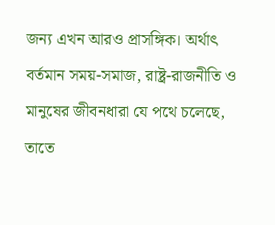জন্য এখন আরও প্রাসঙ্গিক। অর্থাৎ বর্তমান সময়-সমাজ, রাষ্ট্র-রাজনীতি ও মানুষের জীবনধারা যে পথে চলেছে, তাতে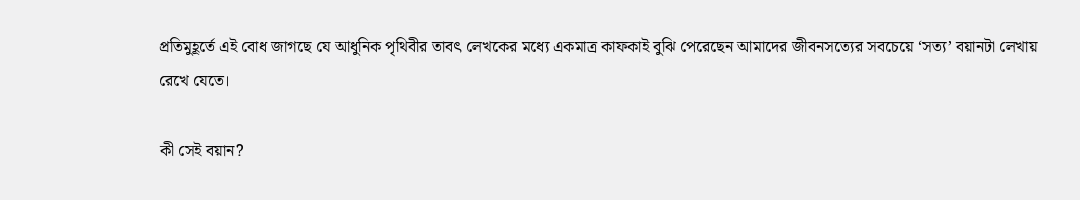প্রতিমুহূর্তে এই বোধ জাগছে যে আধুনিক পৃথিবীর তাবৎ লেখকের মধ্যে একমাত্র কাফকাই বুঝি পেরেছেন আমাদের জীবনসত্যের সবচেয়ে ‘সত্য’ বয়ানটা লেখায় রেখে যেতে।

কী সেই বয়ান?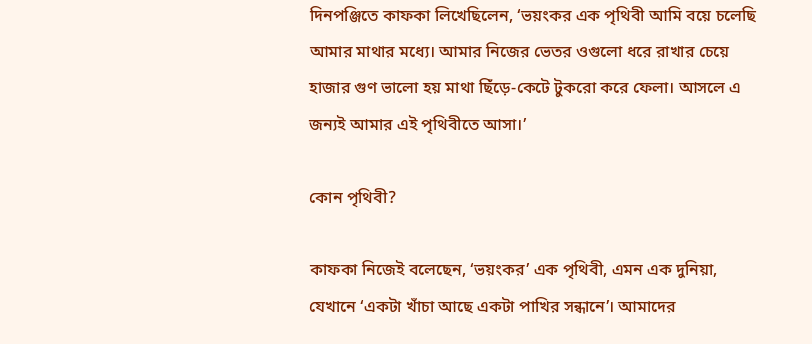দিনপঞ্জিতে কাফকা লিখেছিলেন, ‘ভয়ংকর এক পৃথিবী আমি বয়ে চলেছি আমার মাথার মধ্যে। আমার নিজের ভেতর ওগুলো ধরে রাখার চেয়ে হাজার গুণ ভালো হয় মাথা ছিঁড়ে-কেটে টুকরো করে ফেলা। আসলে এ জন্যই আমার এই পৃথিবীতে আসা।’

কোন পৃথিবী?

কাফকা নিজেই বলেছেন, ‘ভয়ংকর’ এক পৃথিবী, এমন এক দুনিয়া, যেখানে ‘একটা খাঁচা আছে একটা পাখির সন্ধানে’। আমাদের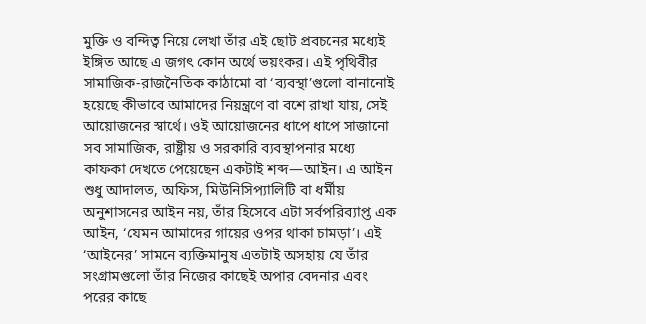মুক্তি ও বন্দিত্ব নিয়ে লেখা তাঁর এই ছোট প্রবচনের মধ্যেই ইঙ্গিত আছে এ জগৎ কোন অর্থে ভয়ংকর। এই পৃথিবীর সামাজিক-রাজনৈতিক কাঠামো বা ‘ব্যবস্থা’গুলো বানানোই হয়েছে কীভাবে আমাদের নিয়ন্ত্রণে বা বশে রাখা যায়, সেই আয়োজনের স্বার্থে। ওই আয়োজনের ধাপে ধাপে সাজানো সব সামাজিক, রাষ্ট্রীয় ও সরকারি ব্যবস্থাপনার মধ্যে কাফকা দেখতে পেয়েছেন একটাই শব্দ—আইন। এ আইন শুধু আদালত, অফিস, মিউনিসিপ্যালিটি বা ধর্মীয় অনুশাসনের আইন নয়, তাঁর হিসেবে এটা সর্বপরিব্যাপ্ত এক আইন, ‘যেমন আমাদের গায়ের ওপর থাকা চামড়া’। এই ‘আইনের’ সামনে ব্যক্তিমানুষ এতটাই অসহায় যে তাঁর সংগ্রামগুলো তাঁর নিজের কাছেই অপার বেদনার এবং পরের কাছে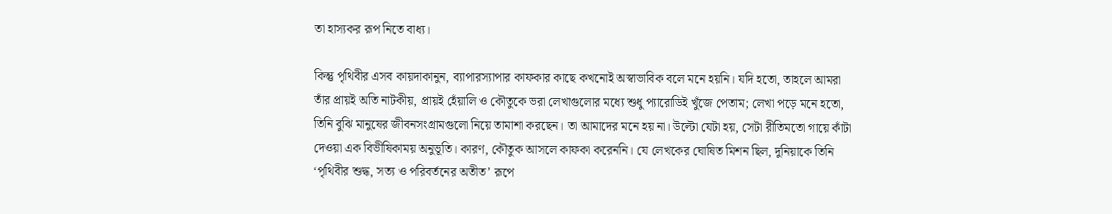তা হাস্যকর রূপ নিতে বাধ্য।

কিন্তু পৃথিবীর এসব কায়দাকানুন, ব্যাপারস্যাপার কাফকার কাছে কখনোই অস্বাভাবিক বলে মনে হয়নি। যদি হতো, তাহলে আমরা তাঁর প্রায়ই অতি নাটকীয়, প্রায়ই হেঁয়ালি ও কৌতুকে ভরা লেখাগুলোর মধ্যে শুধু প্যারোডিই খুঁজে পেতাম; লেখা পড়ে মনে হতো, তিনি বুঝি মানুষের জীবনসংগ্রামগুলো নিয়ে তামাশা করছেন। তা আমাদের মনে হয় না। উল্টো যেটা হয়, সেটা রীতিমতো গায়ে কাঁটা দেওয়া এক বিভীষিকাময় অনুভূতি। কারণ, কৌতুক আসলে কাফকা করেননি। যে লেখকের ঘোষিত মিশন ছিল, দুনিয়াকে তিনি ‘পৃথিবীর শুদ্ধ, সত্য ও পরিবর্তনের অতীত’ রূপে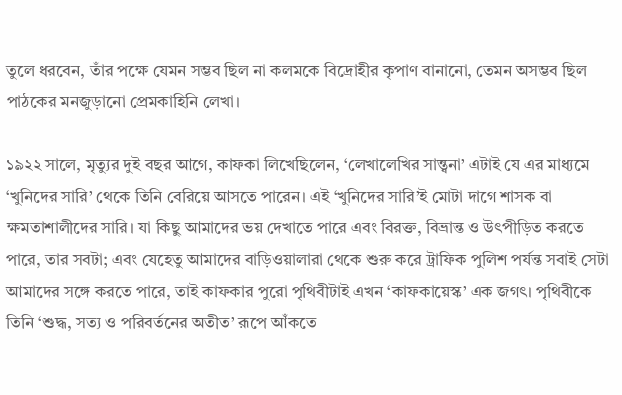তুলে ধরবেন, তাঁর পক্ষে যেমন সম্ভব ছিল না কলমকে বিদ্রোহীর কৃপাণ বানানো, তেমন অসম্ভব ছিল পাঠকের মনজুড়ানো প্রেমকাহিনি লেখা।

১৯২২ সালে, মৃত্যুর দুই বছর আগে, কাফকা লিখেছিলেন, ‘লেখালেখির সান্ত্বনা’ এটাই যে এর মাধ্যমে ‘খুনিদের সারি’ থেকে তিনি বেরিয়ে আসতে পারেন। এই ‘খুনিদের সারি’ই মোটা দাগে শাসক বা ক্ষমতাশালীদের সারি। যা কিছু আমাদের ভয় দেখাতে পারে এবং বিরক্ত, বিভ্রান্ত ও উৎপীড়িত করতে পারে, তার সবটা; এবং যেহেতু আমাদের বাড়িওয়ালারা থেকে শুরু করে ট্রাফিক পুলিশ পর্যন্ত সবাই সেটা আমাদের সঙ্গে করতে পারে, তাই কাফকার পুরো পৃথিবীটাই এখন ‘কাফকায়েস্ক’ এক জগৎ। পৃথিবীকে তিনি ‘শুদ্ধ, সত্য ও পরিবর্তনের অতীত’ রূপে আঁকতে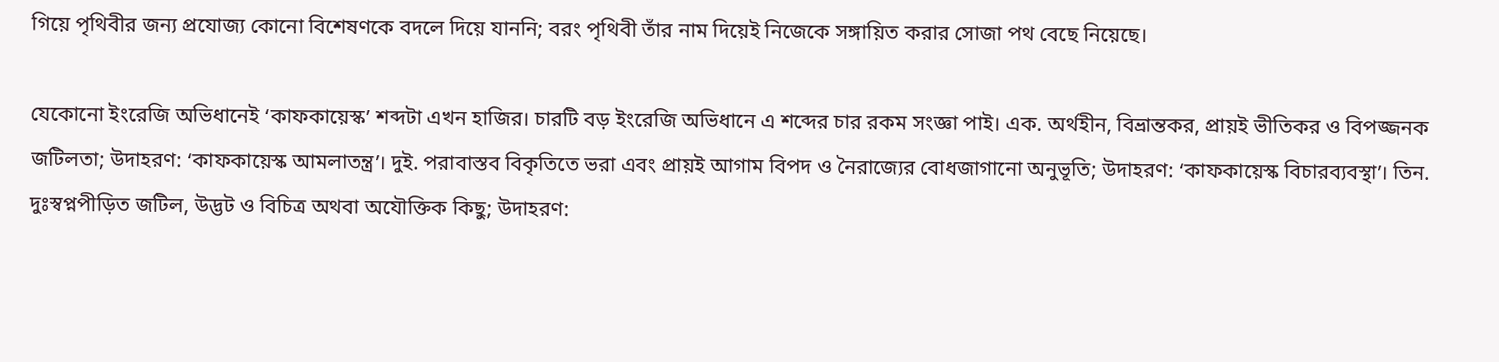গিয়ে পৃথিবীর জন্য প্রযোজ্য কোনো বিশেষণকে বদলে দিয়ে যাননি; বরং পৃথিবী তাঁর নাম দিয়েই নিজেকে সঙ্গায়িত করার সোজা পথ বেছে নিয়েছে।

যেকোনো ইংরেজি অভিধানেই ‘কাফকায়েস্ক’ শব্দটা এখন হাজির। চারটি বড় ইংরেজি অভিধানে এ শব্দের চার রকম সংজ্ঞা পাই। এক. অর্থহীন, বিভ্রান্তকর, প্রায়ই ভীতিকর ও বিপজ্জনক জটিলতা; উদাহরণ: ‘কাফকায়েস্ক আমলাতন্ত্র’। দুই. পরাবাস্তব বিকৃতিতে ভরা এবং প্রায়ই আগাম বিপদ ও নৈরাজ্যের বোধজাগানো অনুভূতি; উদাহরণ: ‘কাফকায়েস্ক বিচারব্যবস্থা’। তিন. দুঃস্বপ্নপীড়িত জটিল, উদ্ভট ও বিচিত্র অথবা অযৌক্তিক কিছু; উদাহরণ: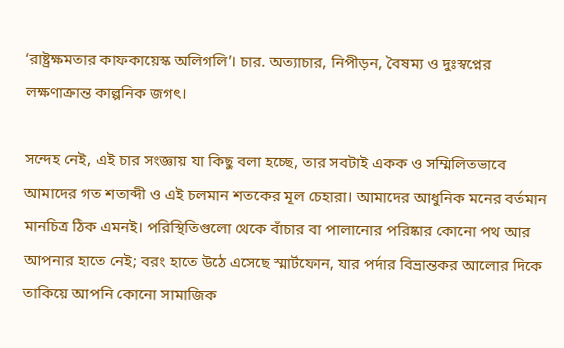‘রাষ্ট্রক্ষমতার কাফকায়েস্ক অলিগলি’। চার. অত্যাচার, নিপীড়ন, বৈষম্য ও দুঃস্বপ্নের লক্ষণাক্রান্ত কাল্পনিক জগৎ।

সন্দেহ নেই, এই চার সংজ্ঞায় যা কিছু বলা হচ্ছে, তার সবটাই একক ও সম্মিলিতভাবে আমাদের গত শতাব্দী ও এই চলমান শতকের মূল চেহারা। আমাদের আধুনিক মনের বর্তমান মানচিত্র ঠিক এমনই। পরিস্থিতিগুলো থেকে বাঁচার বা পালানোর পরিষ্কার কোনো পথ আর আপনার হাতে নেই; বরং হাতে উঠে এসেছে স্মার্টফোন, যার পর্দার বিভ্রান্তকর আলোর দিকে তাকিয়ে আপনি কোনো সামাজিক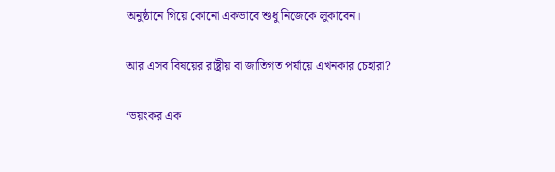অনুষ্ঠানে গিয়ে কোনো একভাবে শুধু নিজেকে লুকাবেন।

আর এসব বিষয়ের রাষ্ট্রীয় বা জাতিগত পর্যায়ে এখনকার চেহারা?

‘ভয়ংকর এক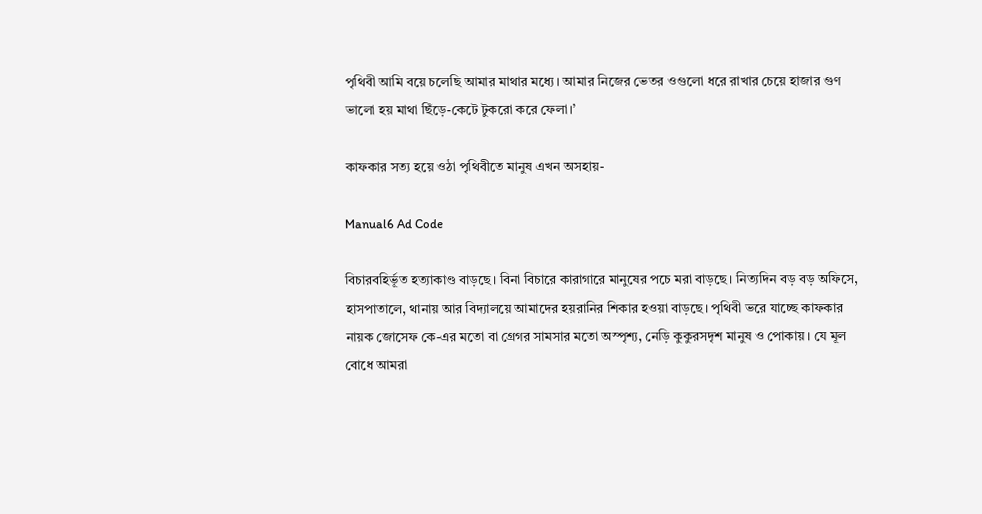পৃথিবী আমি বয়ে চলেছি আমার মাথার মধ্যে। আমার নিজের ভেতর ওগুলো ধরে রাখার চেয়ে হাজার গুণ ভালো হয় মাথা ছিঁড়ে-কেটে টুকরো করে ফেলা।’

কাফকার সত্য হয়ে ওঠা পৃথিবীতে মানুষ এখন অসহায়-

Manual6 Ad Code

বিচারবহির্ভূত হত্যাকাণ্ড বাড়ছে। বিনা বিচারে কারাগারে মানুষের পচে মরা বাড়ছে। নিত্যদিন বড় বড় অফিসে, হাসপাতালে, থানায় আর বিদ্যালয়ে আমাদের হয়রানির শিকার হওয়া বাড়ছে। পৃথিবী ভরে যাচ্ছে কাফকার নায়ক জোসেফ কে-এর মতো বা গ্রেগর সামসার মতো অস্পৃশ্য, নেড়ি কুকুরসদৃশ মানুষ ও পোকায়। যে মূল বোধে আমরা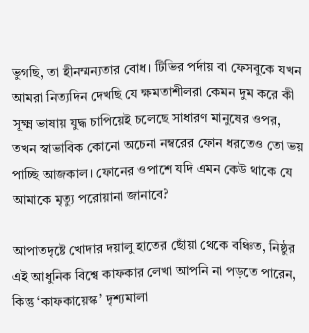ভুগছি, তা হীনম্মন্যতার বোধ। টিভির পর্দায় বা ফেসবুকে যখন আমরা নিত্যদিন দেখছি যে ক্ষমতাশীলরা কেমন দুম করে কী সূক্ষ্ম ভাষায় যুদ্ধ চাপিয়েই চলেছে সাধারণ মানুষের ওপর, তখন স্বাভাবিক কোনো অচেনা নম্বরের ফোন ধরতেও তো ভয় পাচ্ছি আজকাল। ফোনের ওপাশে যদি এমন কেউ থাকে যে আমাকে মৃত্যু পরোয়ানা জানাবে?

আপাতদৃষ্টে খোদার দয়ালু হাতের ছোঁয়া থেকে বঞ্চিত, নিষ্ঠুর এই আধুনিক বিশ্বে কাফকার লেখা আপনি না পড়তে পারেন, কিন্তু ‘কাফকায়েস্ক’ দৃশ্যমালা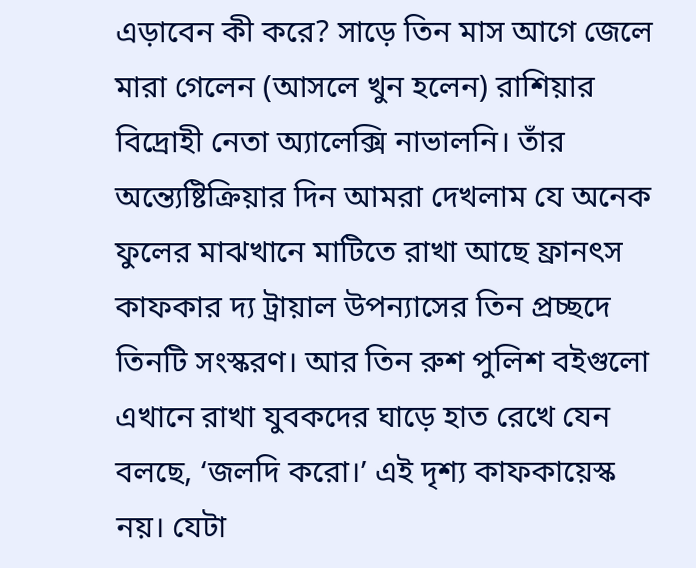এড়াবেন কী করে? সাড়ে তিন মাস আগে জেলে মারা গেলেন (আসলে খুন হলেন) রাশিয়ার বিদ্রোহী নেতা অ্যালেক্সি নাভালনি। তাঁর অন্ত্যেষ্টিক্রিয়ার দিন আমরা দেখলাম যে অনেক ফুলের মাঝখানে মাটিতে রাখা আছে ফ্রানৎস কাফকার দ্য ট্রায়াল উপন্যাসের তিন প্রচ্ছদে তিনটি সংস্করণ। আর তিন রুশ পুলিশ বইগুলো এখানে রাখা যুবকদের ঘাড়ে হাত রেখে যেন বলছে, ‘জলদি করো।’ এই দৃশ্য কাফকায়েস্ক নয়। যেটা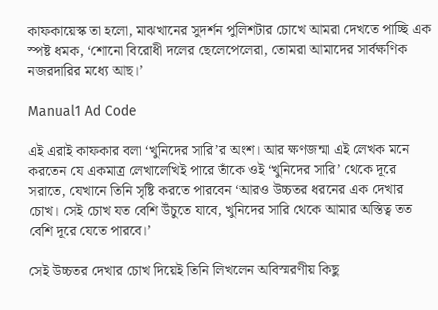কাফকায়েস্ক তা হলো, মাঝখানের সুদর্শন পুলিশটার চোখে আমরা দেখতে পাচ্ছি এক স্পষ্ট ধমক, ‘শোনো বিরোধী দলের ছেলেপেলেরা, তোমরা আমাদের সার্বক্ষণিক নজরদারির মধ্যে আছ।’

Manual1 Ad Code

এই এরাই কাফকার বলা ‘খুনিদের সারি’র অংশ। আর ক্ষণজন্মা এই লেখক মনে করতেন যে একমাত্র লেখালেখিই পারে তাঁকে ওই ‘খুনিদের সারি’ থেকে দূরে সরাতে, যেখানে তিনি সৃষ্টি করতে পারবেন ‘আরও উচ্চতর ধরনের এক দেখার চোখ। সেই চোখ যত বেশি উঁচুতে যাবে, খুনিদের সারি থেকে আমার অস্তিত্ব তত বেশি দূরে যেতে পারবে।’

সেই উচ্চতর দেখার চোখ দিয়েই তিনি লিখলেন অবিস্মরণীয় কিছু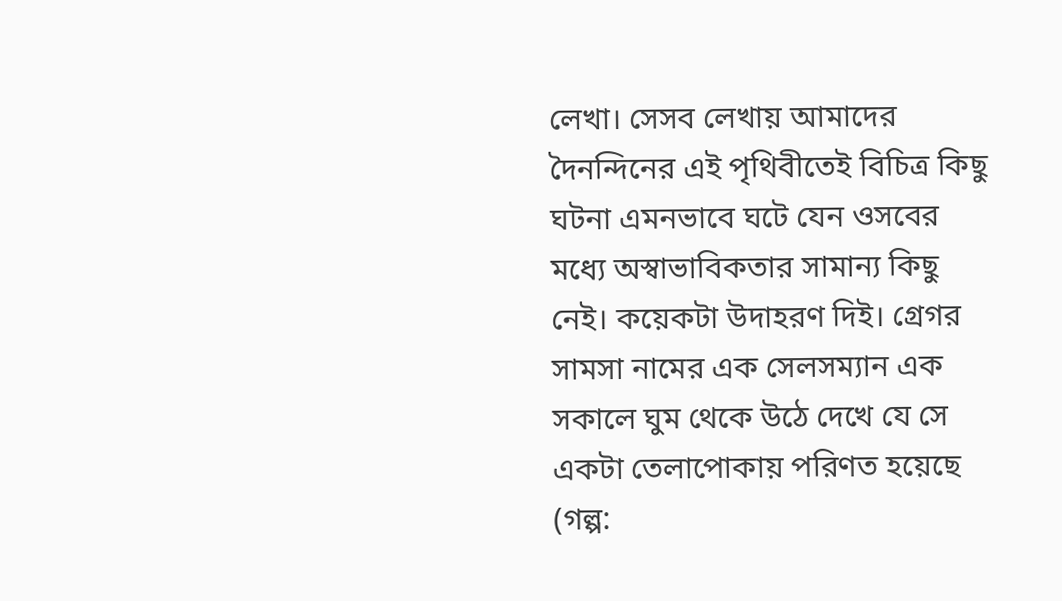লেখা। সেসব লেখায় আমাদের দৈনন্দিনের এই পৃথিবীতেই বিচিত্র কিছু ঘটনা এমনভাবে ঘটে যেন ওসবের মধ্যে অস্বাভাবিকতার সামান্য কিছু নেই। কয়েকটা উদাহরণ দিই। গ্রেগর সামসা নামের এক সেলসম্যান এক সকালে ঘুম থেকে উঠে দেখে যে সে একটা তেলাপোকায় পরিণত হয়েছে (গল্প: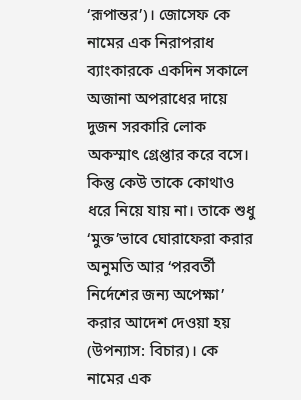‘রূপান্তর’)। জোসেফ কে নামের এক নিরাপরাধ ব্যাংকারকে একদিন সকালে অজানা অপরাধের দায়ে দুজন সরকারি লোক অকস্মাৎ গ্রেপ্তার করে বসে। কিন্তু কেউ তাকে কোথাও ধরে নিয়ে যায় না। তাকে শুধু ‘মুক্ত’ভাবে ঘোরাফেরা করার অনুমতি আর ‘পরবর্তী নির্দেশের জন্য অপেক্ষা’ করার আদেশ দেওয়া হয় (উপন্যাস: বিচার)। কে নামের এক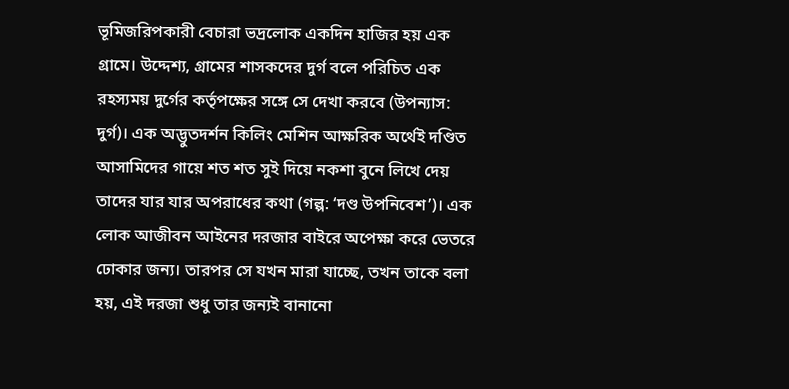ভূমিজরিপকারী বেচারা ভদ্রলোক একদিন হাজির হয় এক গ্রামে। উদ্দেশ্য, গ্রামের শাসকদের দুর্গ বলে পরিচিত এক রহস্যময় দুর্গের কর্তৃপক্ষের সঙ্গে সে দেখা করবে (উপন্যাস: দুর্গ)। এক অদ্ভুতদর্শন কিলিং মেশিন আক্ষরিক অর্থেই দণ্ডিত আসামিদের গায়ে শত শত সুই দিয়ে নকশা বুনে লিখে দেয় তাদের যার যার অপরাধের কথা (গল্প: ‘দণ্ড উপনিবেশ’)। এক লোক আজীবন আইনের দরজার বাইরে অপেক্ষা করে ভেতরে ঢোকার জন্য। তারপর সে যখন মারা যাচ্ছে, তখন তাকে বলা হয়, এই দরজা শুধু তার জন্যই বানানো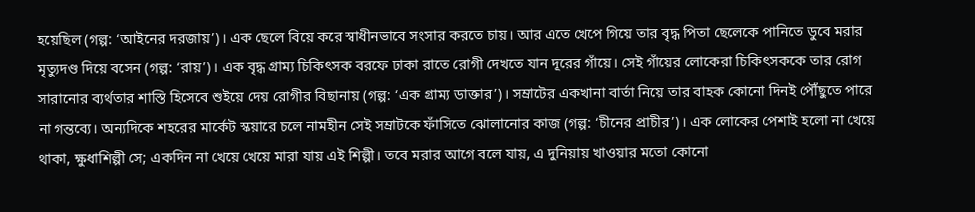হয়েছিল (গল্প: ‘আইনের দরজায়’)। এক ছেলে বিয়ে করে স্বাধীনভাবে সংসার করতে চায়। আর এতে খেপে গিয়ে তার বৃদ্ধ পিতা ছেলেকে পানিতে ডুবে মরার মৃত্যুদণ্ড দিয়ে বসেন (গল্প: ‘রায়’)। এক বৃদ্ধ গ্রাম্য চিকিৎসক বরফে ঢাকা রাতে রোগী দেখতে যান দূরের গাঁয়ে। সেই গাঁয়ের লোকেরা চিকিৎসককে তার রোগ সারানোর ব্যর্থতার শাস্তি হিসেবে শুইয়ে দেয় রোগীর বিছানায় (গল্প: ‘এক গ্রাম্য ডাক্তার’)। সম্রাটের একখানা বার্তা নিয়ে তার বাহক কোনো দিনই পৌঁছুতে পারে না গন্তব্যে। অন্যদিকে শহরের মার্কেট স্কয়ারে চলে নামহীন সেই সম্রাটকে ফাঁসিতে ঝোলানোর কাজ (গল্প: ‘চীনের প্রাচীর’)। এক লোকের পেশাই হলো না খেয়ে থাকা, ক্ষুধাশিল্পী সে; একদিন না খেয়ে খেয়ে মারা যায় এই শিল্পী। তবে মরার আগে বলে যায়, এ দুনিয়ায় খাওয়ার মতো কোনো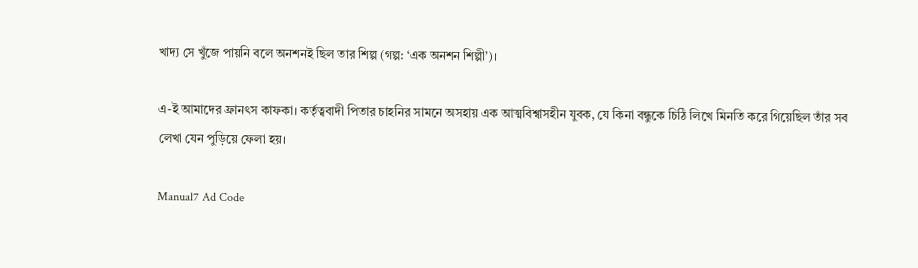খাদ্য সে খুঁজে পায়নি বলে অনশনই ছিল তার শিল্প (গল্প: ‘এক অনশন শিল্পী’)।

এ-ই আমাদের ফ্রানৎস কাফকা। কর্তৃত্ববাদী পিতার চাহনির সামনে অসহায় এক আত্মবিশ্বাসহীন যুবক, যে কিনা বন্ধুকে চিঠি লিখে মিনতি করে গিয়েছিল তাঁর সব লেখা যেন পুড়িয়ে ফেলা হয়।

Manual7 Ad Code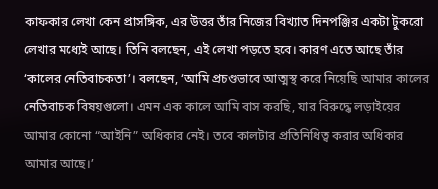কাফকার লেখা কেন প্রাসঙ্গিক, এর উত্তর তাঁর নিজের বিখ্যাত দিনপঞ্জির একটা টুকরো লেখার মধ্যেই আছে। তিনি বলছেন, এই লেখা পড়তে হবে। কারণ এতে আছে তাঁর ‘কালের নেতিবাচকতা’। বলছেন, ‘আমি প্রচণ্ডভাবে আত্মস্থ করে নিয়েছি আমার কালের নেতিবাচক বিষয়গুলো। এমন এক কালে আমি বাস করছি, যার বিরুদ্ধে লড়াইয়ের আমার কোনো “আইনি” অধিকার নেই। তবে কালটার প্রতিনিধিত্ব করার অধিকার আমার আছে।’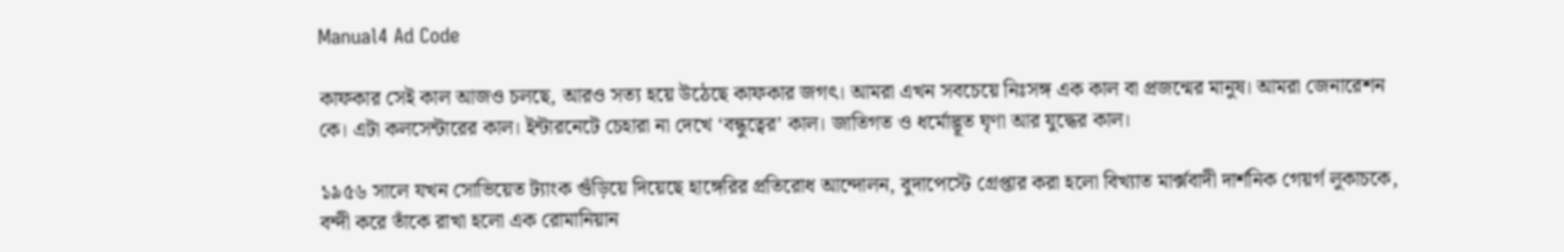Manual4 Ad Code

কাফকার সেই কাল আজও চলছে, আরও সত্য হয়ে উঠেছে কাফকার জগৎ। আমরা এখন সবচেয়ে নিঃসঙ্গ এক কাল বা প্রজন্মের মানুষ। আমরা জেনারেশন কে। এটা কলসেন্টারের কাল। ইন্টারনেটে চেহারা না দেখে ‘বন্ধুত্বের’ কাল। জাতিগত ও ধর্মোদ্ভূত ঘৃণা আর যুদ্ধের কাল।

১৯৫৬ সালে যখন সোভিয়েত ট্যাংক গুঁড়িয়ে দিয়েছে হাঙ্গেরির প্রতিরোধ আন্দোলন, বুদাপেস্টে গ্রেপ্তার করা হলো বিখ্যাত মার্ক্সবাদী দার্শনিক গেয়র্গ লুকাচকে, বন্দী করে তাঁকে রাখা হলো এক রোমানিয়ান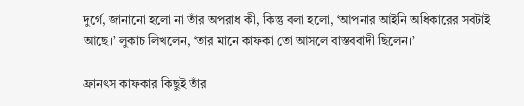দুর্গে, জানানো হলো না তাঁর অপরাধ কী, কিন্তু বলা হলো, ‘আপনার আইনি অধিকারের সবটাই আছে।’ লুকাচ লিখলেন, ‘তার মানে কাফকা তো আসলে বাস্তববাদী ছিলেন।’

ফ্রানৎস কাফকার কিছুই তাঁর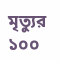মৃত্যুর ১০০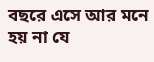বছরে এসে আর মনে হয় না যে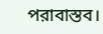পরাবাস্তব।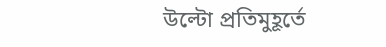উল্টো প্রতিমুহূর্তে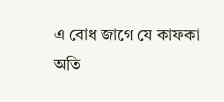এ বোধ জাগে যে কাফকা অতি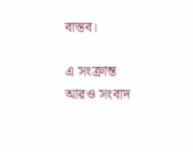বাস্তব।

এ সংক্রান্ত আরও সংবাদ